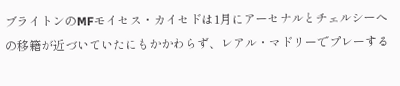ブライトンのMFモイセス・カイセドは1月にアーセナルとチェルシーへの移籍が近づいていたにもかかわらず、レアル・マドリーでプレーする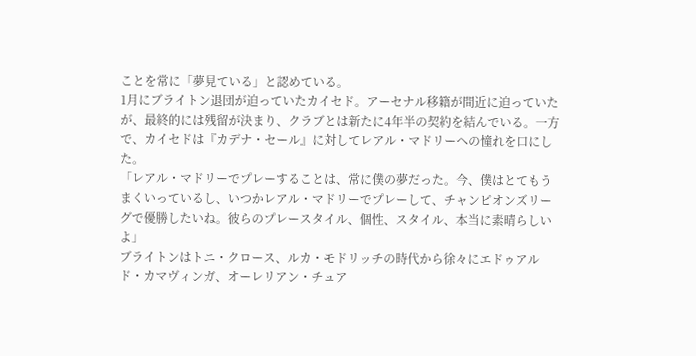ことを常に「夢見ている」と認めている。
1月にブライトン退団が迫っていたカイセド。アーセナル移籍が間近に迫っていたが、最終的には残留が決まり、クラブとは新たに4年半の契約を結んでいる。一方で、カイセドは『カデナ・セール』に対してレアル・マドリーへの憧れを口にした。
「レアル・マドリーでプレーすることは、常に僕の夢だった。今、僕はとてもうまくいっているし、いつかレアル・マドリーでプレーして、チャンピオンズリーグで優勝したいね。彼らのプレースタイル、個性、スタイル、本当に素晴らしいよ」
ブライトンはトニ・クロース、ルカ・モドリッチの時代から徐々にエドゥアルド・カマヴィンガ、オーレリアン・チュア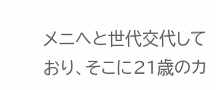メニへと世代交代しており、そこに21歳のカ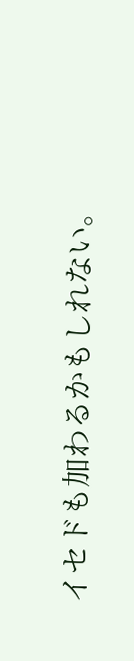イセドも加わるかもしれない。